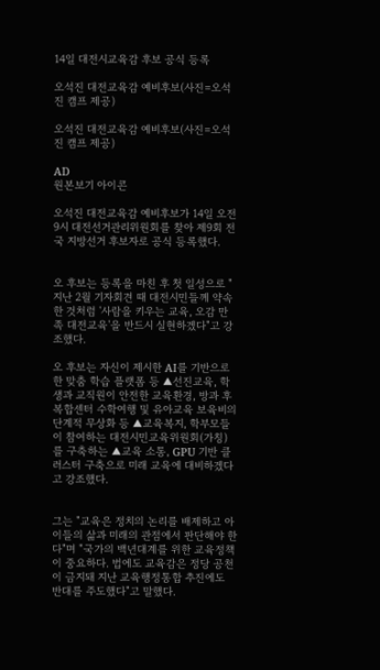14일 대전시교육감 후보 공식 등록

오석진 대전교육감 예비후보(사진=오석진 캠프 제공)

오석진 대전교육감 예비후보(사진=오석진 캠프 제공)

AD
원본보기 아이콘

오석진 대전교육감 예비후보가 14일 오전 9시 대전선거관리위원회를 찾아 제9회 전국 지방선거 후보자로 공식 등록했다.


오 후보는 등록을 마친 후 첫 일성으로 "지난 2월 기자회견 때 대전시민들께 약속한 것처럼 '사람을 키우는 교육, 오감 만족 대전교육'을 반드시 실현하겠다"고 강조했다.

오 후보는 자신이 제시한 AI를 기반으로 한 맞춤 학습 플랫폼 등 ▲선진교육, 학생과 교직원이 안전한 교육환경, 방과 후 복합센터 수학여행 및 유아교육 보육비의 단계적 무상화 등 ▲교육복지, 학부모들이 참여하는 대전시민교육위원회(가칭)를 구축하는 ▲교육 소통, GPU 기반 클러스터 구축으로 미래 교육에 대비하겠다고 강조했다.


그는 "교육은 정치의 논리를 배제하고 아이들의 삶과 미래의 관점에서 판단해야 한다"며 "국가의 백년대계를 위한 교육정책이 중요하다. 법에도 교육감은 정당 공천이 금지돼 지난 교육행정통합 추진에도 반대를 주도했다"고 말했다.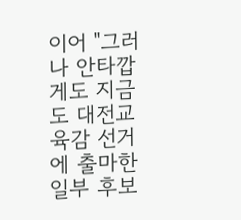이어 "그러나 안타깝게도 지금도 대전교육감 선거에 출마한 일부 후보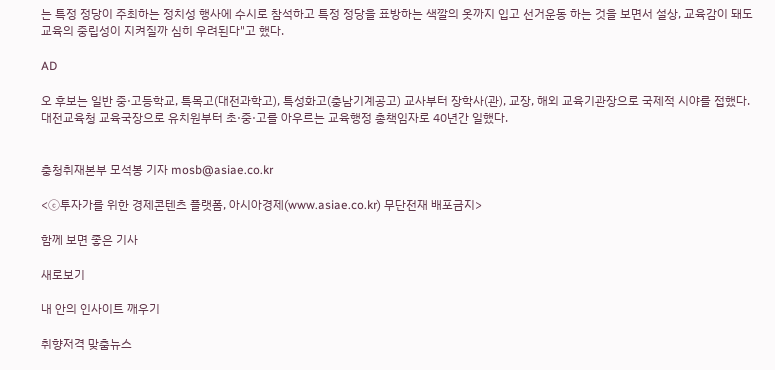는 특정 정당이 주최하는 정치성 행사에 수시로 참석하고 특정 정당을 표방하는 색깔의 옷까지 입고 선거운동 하는 것을 보면서 설상, 교육감이 돼도 교육의 중립성이 지켜질까 심히 우려된다"고 했다.

AD

오 후보는 일반 중·고등학교, 특목고(대전과학고), 특성화고(충남기계공고) 교사부터 장학사(관), 교장, 해외 교육기관장으로 국제적 시야를 접했다. 대전교육청 교육국장으로 유치원부터 초·중·고를 아우르는 교육행정 총책임자로 40년간 일했다.


충청취재본부 모석봉 기자 mosb@asiae.co.kr

<ⓒ투자가를 위한 경제콘텐츠 플랫폼, 아시아경제(www.asiae.co.kr) 무단전재 배포금지>

함께 보면 좋은 기사

새로보기

내 안의 인사이트 깨우기

취향저격 맞춤뉴스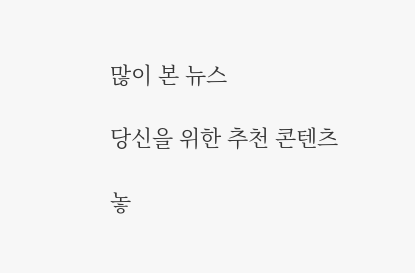많이 본 뉴스

당신을 위한 추천 콘텐츠

놓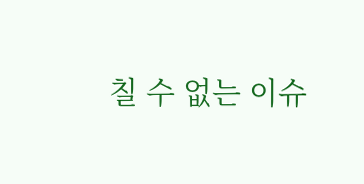칠 수 없는 이슈